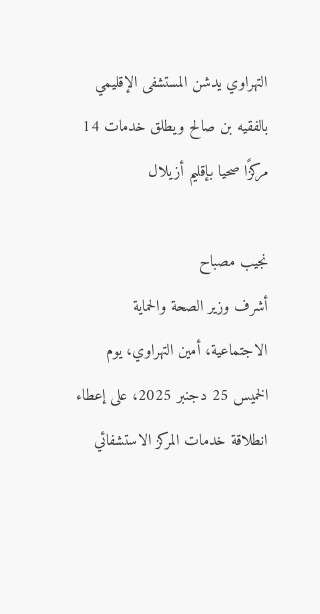التهراوي يدشن المستشفى الإقليمي بالفقيه بن صالح ويطلق خدمات 14 مركزًا صحيا بإقليم أزيلال

نجيب مصباح
أشرف وزير الصحة والحماية الاجتماعية، أمين التهراوي، يوم الخميس 25 دجنبر 2025، على إعطاء انطلاقة خدمات المركز الاستشفائي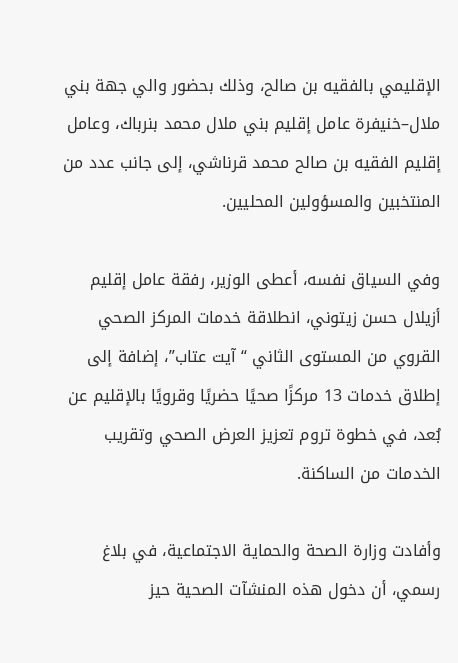الإقليمي بالفقيه بن صالح، وذلك بحضور والي جهة بني ملال–خنيفرة عامل إقليم بني ملال محمد بنرباك، وعامل إقليم الفقيه بن صالح محمد قرناشي، إلى جانب عدد من المنتخبين والمسؤولين المحليين.

وفي السياق نفسه، أعطى الوزير، رفقة عامل إقليم أزيلال حسن زيتوني، انطلاقة خدمات المركز الصحي القروي من المستوى الثاني “آيت عتاب”، إضافة إلى إطلاق خدمات 13 مركزًا صحيًا حضريًا وقرويًا بالإقليم عن بُعد، في خطوة تروم تعزيز العرض الصحي وتقريب الخدمات من الساكنة.

وأفادت وزارة الصحة والحماية الاجتماعية، في بلاغ رسمي، أن دخول هذه المنشآت الصحية حيز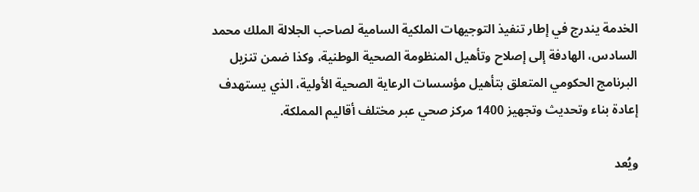الخدمة يندرج في إطار تنفيذ التوجيهات الملكية السامية لصاحب الجلالة الملك محمد السادس، الهادفة إلى إصلاح وتأهيل المنظومة الصحية الوطنية، وكذا ضمن تنزيل البرنامج الحكومي المتعلق بتأهيل مؤسسات الرعاية الصحية الأولية، الذي يستهدف إعادة بناء وتحديث وتجهيز 1400 مركز صحي عبر مختلف أقاليم المملكة.

ويُعد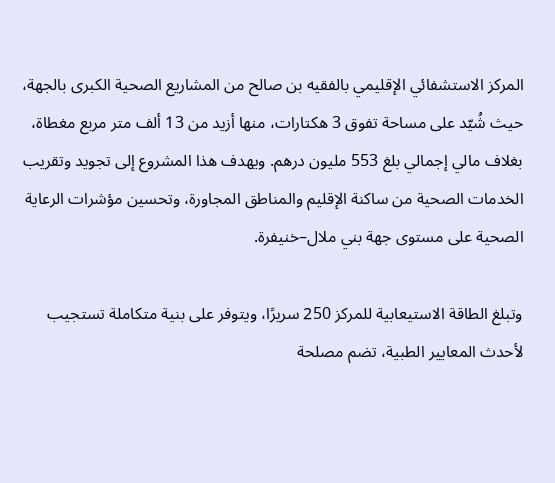المركز الاستشفائي الإقليمي بالفقيه بن صالح من المشاريع الصحية الكبرى بالجهة، حيث شُيّد على مساحة تفوق 3 هكتارات، منها أزيد من 13 ألف متر مربع مغطاة، بغلاف مالي إجمالي بلغ 553 مليون درهم. ويهدف هذا المشروع إلى تجويد وتقريب الخدمات الصحية من ساكنة الإقليم والمناطق المجاورة، وتحسين مؤشرات الرعاية الصحية على مستوى جهة بني ملال–خنيفرة.

وتبلغ الطاقة الاستيعابية للمركز 250 سريرًا، ويتوفر على بنية متكاملة تستجيب لأحدث المعايير الطبية، تضم مصلحة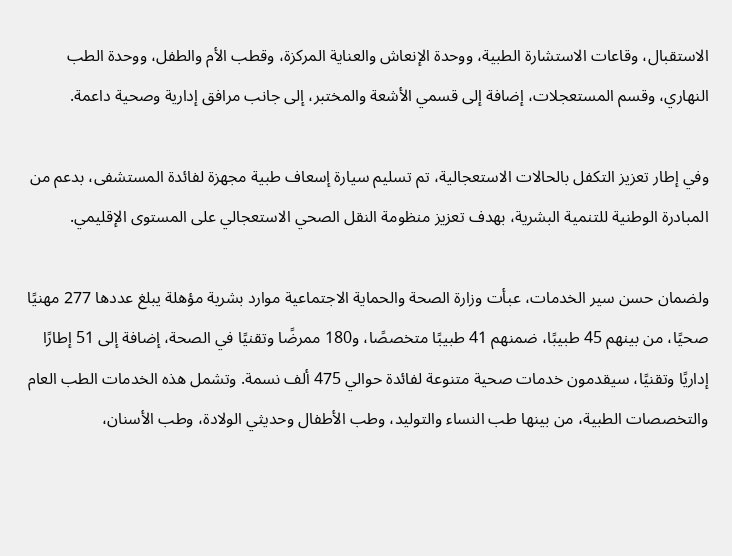الاستقبال، وقاعات الاستشارة الطبية، ووحدة الإنعاش والعناية المركزة، وقطب الأم والطفل، ووحدة الطب النهاري، وقسم المستعجلات، إضافة إلى قسمي الأشعة والمختبر، إلى جانب مرافق إدارية وصحية داعمة.

وفي إطار تعزيز التكفل بالحالات الاستعجالية، تم تسليم سيارة إسعاف طبية مجهزة لفائدة المستشفى، بدعم من المبادرة الوطنية للتنمية البشرية، بهدف تعزيز منظومة النقل الصحي الاستعجالي على المستوى الإقليمي.

ولضمان حسن سير الخدمات، عبأت وزارة الصحة والحماية الاجتماعية موارد بشرية مؤهلة يبلغ عددها 277 مهنيًا صحيًا، من بينهم 45 طبيبًا، ضمنهم 41 طبيبًا متخصصًا، و180 ممرضًا وتقنيًا في الصحة، إضافة إلى 51 إطارًا إداريًا وتقنيًا، سيقدمون خدمات صحية متنوعة لفائدة حوالي 475 ألف نسمة. وتشمل هذه الخدمات الطب العام والتخصصات الطبية، من بينها طب النساء والتوليد، وطب الأطفال وحديثي الولادة، وطب الأسنان،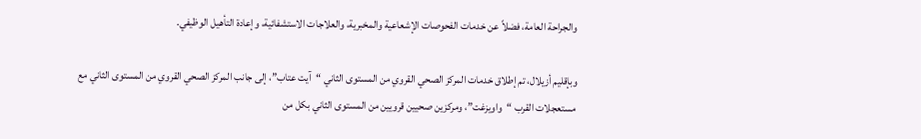والجراحة العامة، فضلاً عن خدمات الفحوصات الإشعاعية والمخبرية، والعلاجات الاستشفائية، وإعادة التأهيل الوظيفي.

وبإقليم أزيلال، تم إطلاق خدمات المركز الصحي القروي من المستوى الثاني “آيت عتاب”، إلى جانب المركز الصحي القروي من المستوى الثاني مع مستعجلات القرب “واويزغت”، ومركزين صحيين قرويين من المستوى الثاني بكل من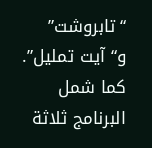“تابروشت” و“آيت تمليل”. كما شمل البرنامج ثلاثة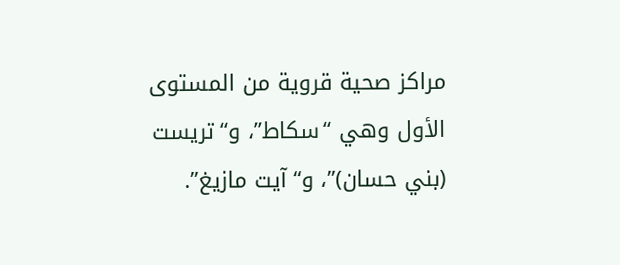مراكز صحية قروية من المستوى الأول وهي “سكاط”، و“تريست (بني حسان)”، و“آيت مازيغ”.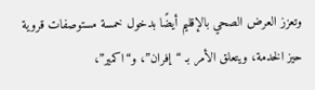وتعزز العرض الصحي بالإقليم أيضًا بدخول خمسة مستوصفات قروية حيز الخدمة، ويتعلق الأمر بـ “إفران”، و“اكمير”،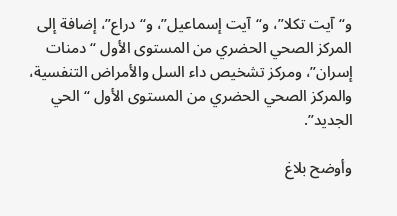و“آيت تكلا”، و“آيت إسماعيل”، و“دراع”، إضافة إلى المركز الصحي الحضري من المستوى الأول “دمنات إسران”، ومركز تشخيص داء السل والأمراض التنفسية، والمركز الصحي الحضري من المستوى الأول “الحي الجديد”.

وأوضح بلاغ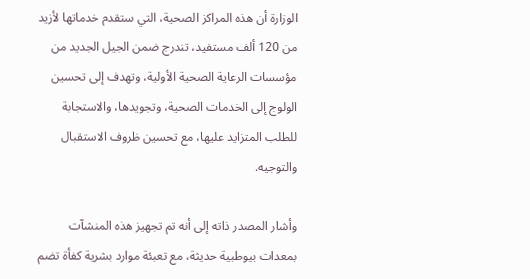الوزارة أن هذه المراكز الصحية، التي ستقدم خدماتها لأزيد من 120 ألف مستفيد، تندرج ضمن الجيل الجديد من مؤسسات الرعاية الصحية الأولية، وتهدف إلى تحسين الولوج إلى الخدمات الصحية، وتجويدها، والاستجابة للطلب المتزايد عليها، مع تحسين ظروف الاستقبال والتوجيه.

وأشار المصدر ذاته إلى أنه تم تجهيز هذه المنشآت بمعدات بيوطبية حديثة، مع تعبئة موارد بشرية كفأة تضم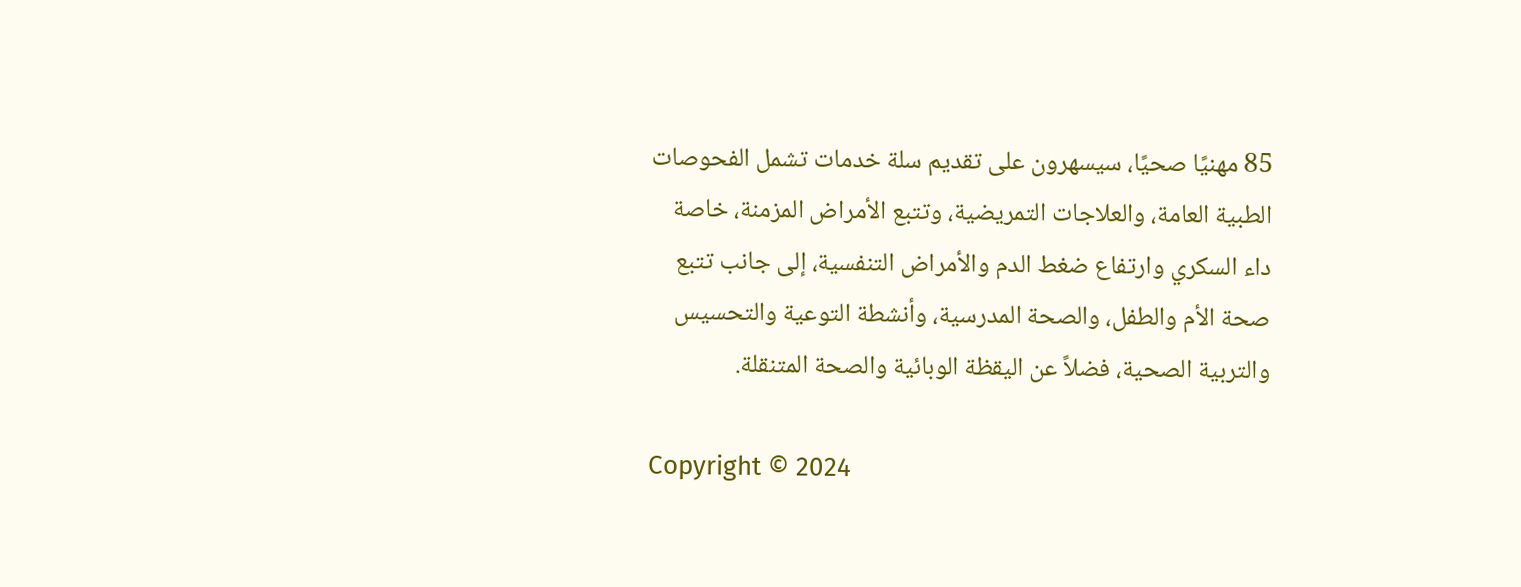85 مهنيًا صحيًا، سيسهرون على تقديم سلة خدمات تشمل الفحوصات الطبية العامة، والعلاجات التمريضية، وتتبع الأمراض المزمنة، خاصة داء السكري وارتفاع ضغط الدم والأمراض التنفسية، إلى جانب تتبع صحة الأم والطفل، والصحة المدرسية، وأنشطة التوعية والتحسيس والتربية الصحية، فضلاً عن اليقظة الوبائية والصحة المتنقلة.

Copyright © 2024